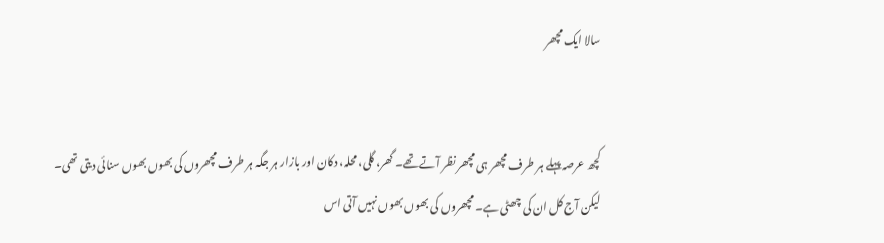سالا ایک مچھر


کچھ عرصہ پہلے ہر طرف مچھر ہی مچھر نظر آتے تھے۔ گھر، گلی، محلہ، دکان اور بازار ہر جگہ ہر طرف مچھروں کی بھوں بھوں سنائی دیتی تھی۔ لیکن آج کل ان کی چھٹی ہے۔ مچھروں کی بھوں بھوں نہیں آتی اس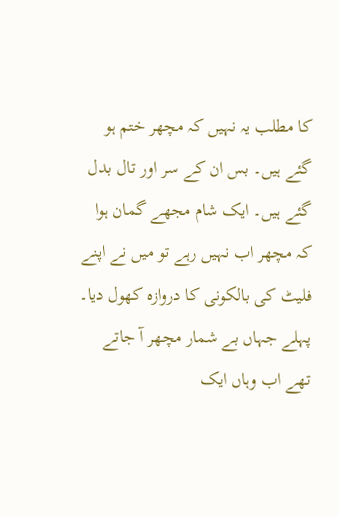کا مطلب یہ نہیں کہ مچھر ختم ہو گئے ہیں۔ بس ان کے سر اور تال بدل گئے ہیں۔ ایک شام مجھے گمان ہوا کہ مچھر اب نہیں رہے تو میں نے اپنے فلیٹ کی بالکونی کا دروازہ کھول دیا۔ پہلے جہاں بے شمار مچھر آ جاتے تھے اب وہاں ایک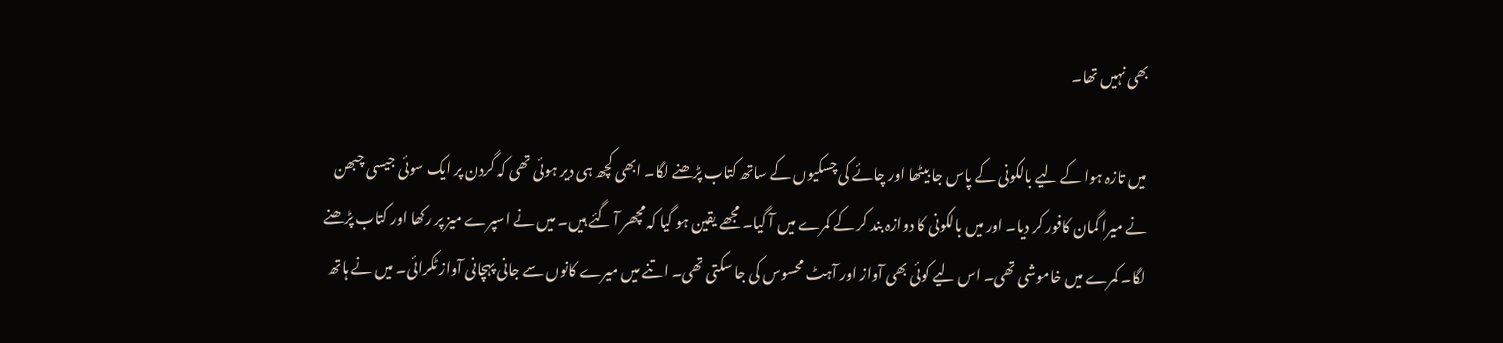بھی نہیں تھا۔

میں تازہ ہوا کے لیے بالکونی کے پاس جا بیٹھا اور چائے کی چسکیوں کے ساتھ کتاب پڑھنے لگا۔ ابھی کچھ ہی دیر ہوئی تھی کہ گردن پر ایک سوئی جیسی چبھن نے میرا گمان کافور کر دیا۔ اور میں بالکونی کا دوازہ بند کر کے کمرے میں آ گیا۔ مجھے یقین ہو گیا کہ مچھر آ گئے ہیں۔ میں نے اسپرے میز پر رکھا اور کتاب پڑھنے لگا۔ کمرے میں خاموشی تھی۔ اس لیے کوئی بھی آواز اور آہٹ محسوس کی جا سکتی تھی۔ اتنے میں میرے کانوں سے جانی پہچانی آواز ٹکرائی۔ میں نے ہاتھ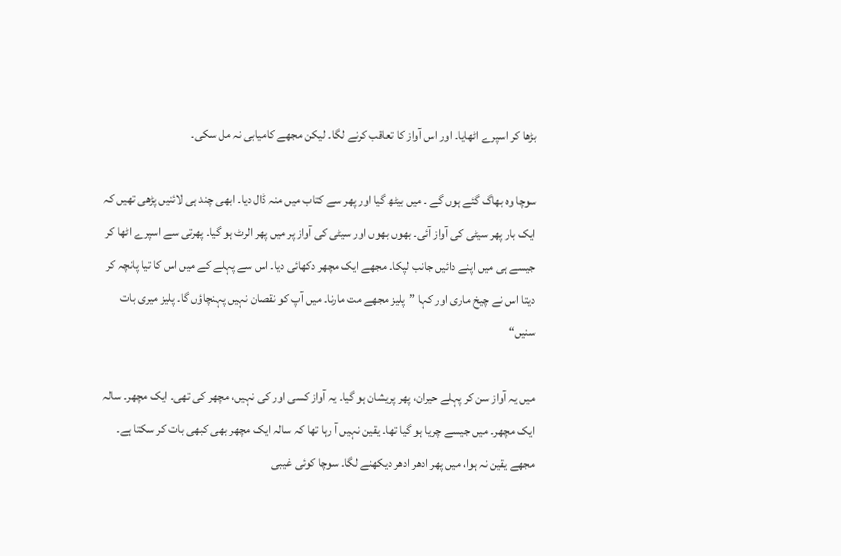بڑھا کر اسپرے اٹھایا۔ اور اس آواز کا تعاقب کرنے لگا۔ لیکن مجھے کامیابی نہ مل سکی۔

سوچا وہ بھاگ گئے ہوں گے ۔ میں بیٹھ گیا اور پھر سے کتاب میں منہ ڈال دیا۔ ابھی چند ہی لائنیں پڑھی تھیں کہ ایک بار پھر سیٹی کی آواز آئی۔ بھوں بھوں اور سیٹی کی آواز پر میں پھر الرٹ ہو گیا۔ پھرتی سے اسپرے اٹھا کر جیسے ہی میں اپنے دائیں جانب لپکا۔ مجھے ایک مچھر دکھائی دیا۔ اس سے پہلے کے میں اس کا تیا پانچہ کر دیتا اس نے چیخ ماری اور کہا ”پلیز مجھے مت مارنا۔ میں آپ کو نقصان نہیں پہنچاؤں گا۔ پلیز میری بات سنیں“

میں یہ آواز سن کر پہلے حیران، پھر پریشان ہو گیا۔ یہ آواز کسی اور کی نہیں، مچھر کی تھی۔ ایک مچھر۔ سالہ ایک مچھر۔ میں جیسے چریا ہو گیا تھا۔ یقین نہیں آ رہا تھا کہ سالہ ایک مچھر بھی کبھی بات کر سکتا ہے۔ مجھے یقین نہ ہوا، میں پھر ادھر ادھر دیکھنے لگا۔ سوچا کوئی غیبی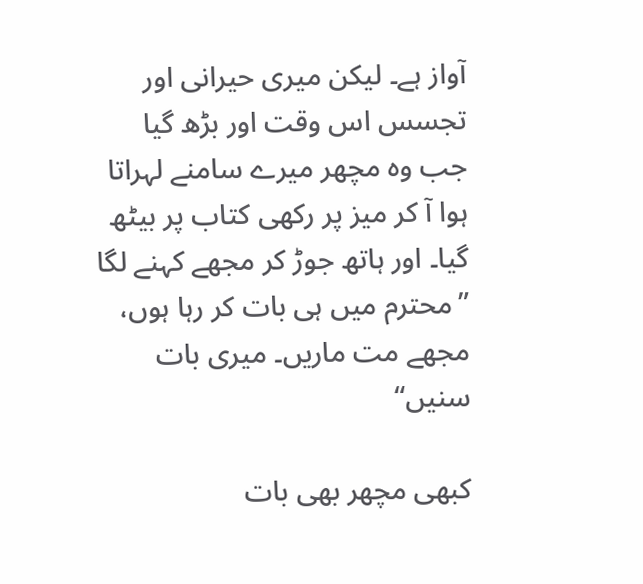آواز ہے۔ لیکن میری حیرانی اور تجسس اس وقت اور بڑھ گیا جب وہ مچھر میرے سامنے لہراتا ہوا آ کر میز پر رکھی کتاب پر بیٹھ گیا۔ اور ہاتھ جوڑ کر مجھے کہنے لگا ”محترم میں ہی بات کر رہا ہوں، مجھے مت ماریں۔ میری بات سنیں“

کبھی مچھر بھی بات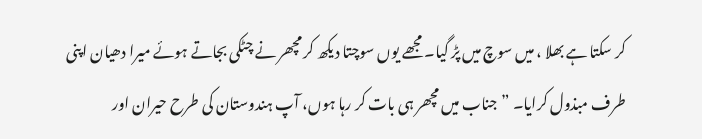کر سکتا ہے بھلا ، میں سوچ میں پڑ گیا۔ مجھے یوں سوچتا دیکھ کر مچھر نے چٹکی بجاتے ہوئے میرا دھیان اپنی طرف مبذول کرایا۔ ”جناب میں مچھر ہی بات کر رہا ہوں، آپ ہندوستان کی طرح حیران اور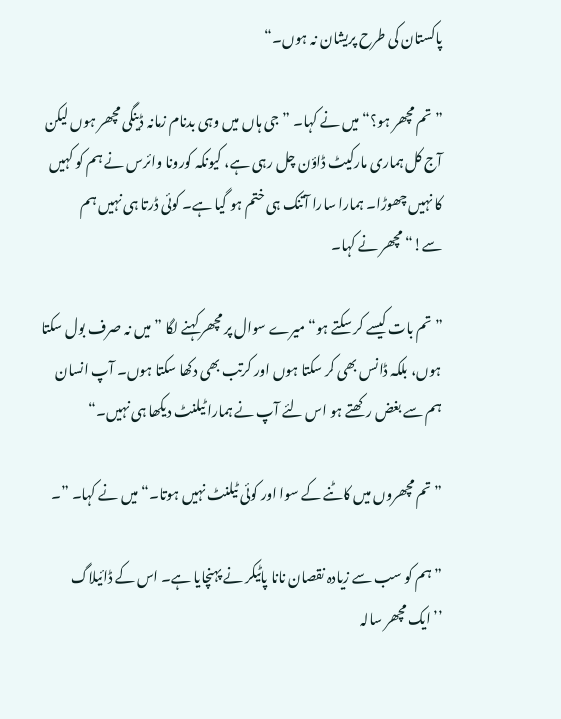پاکستان کی طرح پریشان نہ ہوں۔“

”تم مچھر ہو؟“ میں نے کہا۔ ”جی ہاں میں وہی بدنام زمانہ ڈینگی مچھر ہوں لیکن آج کل ہماری مارکیٹ ڈاؤن چل رہی ہے، کیونکہ کورونا وائرس نے ہم کو کہیں کا نہیں چھوڑا۔ ہمارا سارا آتنک ہی ختم ہو گیا ہے۔ کوئی ڈرتا ہی نہیں ہم سے!“ مچھر نے کہا۔

”تم بات کیسے کر سکتے ہو“ میرے سوال پر مچھر کہنے لگا ”میں نہ صرف بول سکتا ہوں، بلکہ ڈانس بھی کر سکتا ہوں اور کرتب بھی دکھا سکتا ہوں۔ آپ انسان ہم سے بغض رکھتے ہو اس لئے آپ نے ہمارا ٹیلنٹ دیکھا ہی نہیں۔“

” تم مچھروں میں کاٹنے کے سوا اور کوئی ٹیلنٹ نہیں ہوتا۔“ میں نے کہا۔ ”۔

” ہم کو سب سے زیادہ نقصان نانا پاٹیکر نے پہنچایا ہے۔ اس کے ڈائیلاگ ’’ایک مچھر سالہ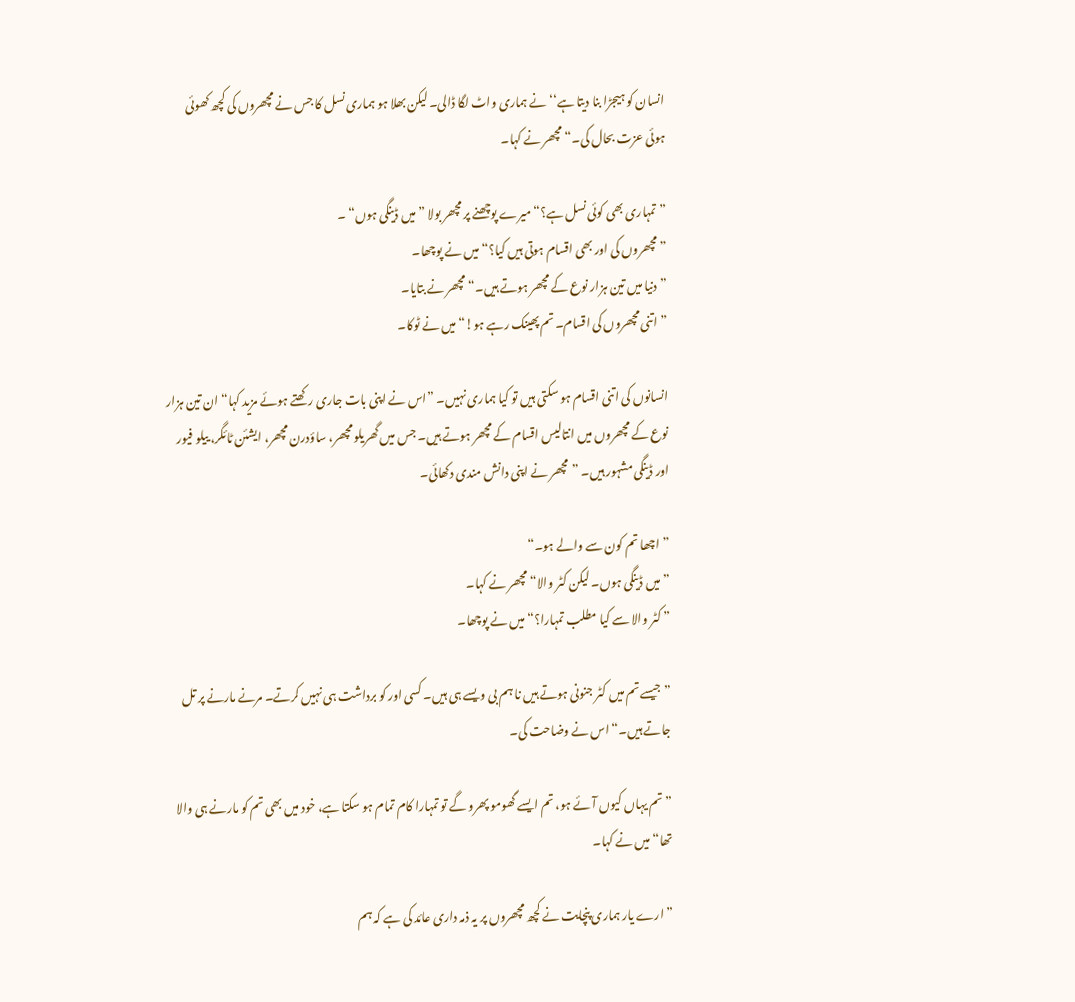انسان کو ہیجڑا بنا دیتا ہے‘‘ نے ہماری واٹ لگا ڈالی۔ لیکن بھلا ہو ہماری نسل کا جس نے مچھروں کی کچھ کھوئی ہوئی عزت بحال کی۔“ مچھر نے کہا۔

”تمہاری بھی کوئی نسل ہے؟“ میرے پوچھنے پر مچھر بولا ”میں ڈینگی ہوں“ ۔
” مچھروں کی اور بھی اقسام ہوتی ہیں کیا؟“ میں نے پوچھا۔
” دنیا میں تین ہزار نوع کے مچھر ہوتے ہیں۔“ مچھر نے بتایا۔
” اتنی مچھروں کی اقسام۔ تم پھینک رہے ہو!“ میں نے ٹوکا۔

انسانوں کی اتنی اقسام ہو سکتی ہیں تو کیا ہماری نہیں۔ ”اس نے اپنی بات جاری رکھتے ہوئے مزید کہا“ ان تین ہزار نوع کے مچھروں میں انتالیس اقسام کے مچھر ہوتے ہیں۔ جس میں گھریلو مچھر، ساؤدرن مچھر، ایشئن ٹائگر، ییلو فیور اور ڈینگی مشہور ہیں۔ ”مچھر نے اپنی دانش مندی دکھائی۔

” اچھا تم کون سے والے ہو۔“
” میں ڈینگی ہوں۔ لیکن کٹر والا“ مچھر نے کہا۔
” کٹر والا سے کیا مطلب تمہارا؟“ میں نے پوچھا۔

” جیسے تم میں کٹر جنونی ہوتے ہیں نا ہم بی ویسے ہی ہیں۔ کسی اور کو برداشت ہی نہیں کرتے۔ مرنے مارنے پر تل جاتے ہیں۔“ اس نے وضاحت کی۔

” تم یہاں کیوں آئے ہو، تم ایسے گھومو پھرو گے تو تمہارا کام تمام ہو سکتا ہے، خود میں بھی تم کو مارنے ہی والا تھا“ میں نے کہا۔

” ارے یار ہماری پنچایت نے کچھ مچھروں پر یہ ذمہ داری عائد کی ہے کہ ہم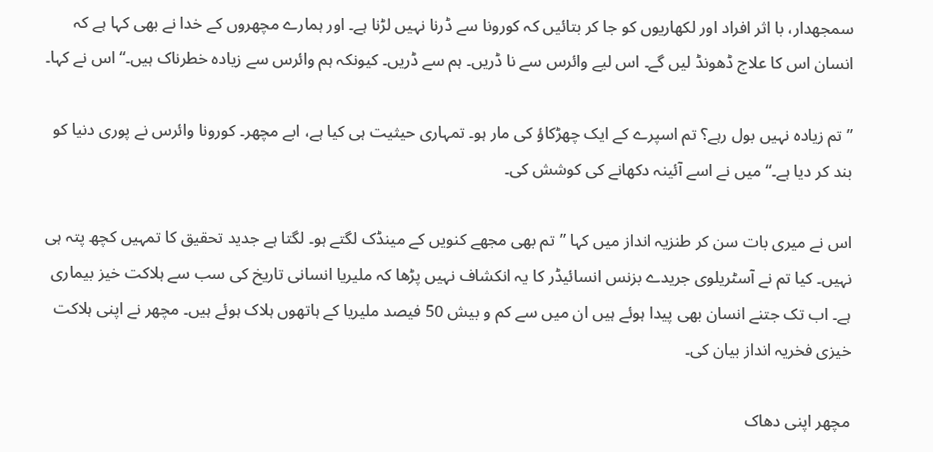سمجھدار، با اثر افراد اور لکھاریوں کو جا کر بتائیں کہ کورونا سے ڈرنا نہیں لڑنا ہے۔ اور ہمارے مچھروں کے خدا نے بھی کہا ہے کہ انسان اس کا علاج ڈھونڈ لیں گے۔ اس لیے وائرس سے نا ڈریں۔ ہم سے ڈریں۔ کیونکہ ہم وائرس سے زیادہ خطرناک ہیں۔“ اس نے کہا۔

” تم زیادہ نہیں بول رہے؟ تم اسپرے کے ایک چھڑکاؤ کی مار ہو۔ تمہاری حیثیت ہی کیا ہے، ابے مچھر۔ کورونا وائرس نے پوری دنیا کو بند کر دیا ہے۔“ میں نے اسے آئینہ دکھانے کی کوشش کی۔

اس نے میری بات سن کر طنزیہ انداز میں کہا ”تم بھی مجھے کنویں کے مینڈک لگتے ہو۔ لگتا ہے جدید تحقیق کا تمہیں کچھ پتہ ہی نہیں۔ کیا تم نے آسٹریلوی جریدے بزنس انسائیڈر کا یہ انکشاف نہیں پڑھا کہ ملیریا انسانی تاریخ کی سب سے ہلاکت خیز بیماری ہے۔ اب تک جتنے انسان بھی پیدا ہوئے ہیں ان میں سے کم و بیش 50 فیصد ملیریا کے ہاتھوں ہلاک ہوئے ہیں۔ مچھر نے اپنی ہلاکت خیزی فخریہ انداز بیان کی۔

مچھر اپنی دھاک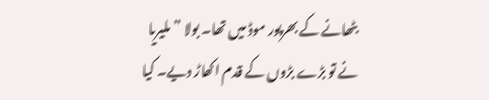بٹھانے کے بھرپور موڈ میں تھا۔ بولا ”ملیریا نے تو بڑے بڑوں کے قدم اکھاڑ دیے۔ کیا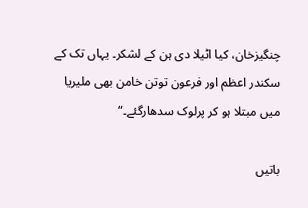چنگیزخان، کیا اٹیلا دی ہن کے لشکر۔ یہاں تک کے سکندر اعظم اور فرعون توتن خامن بھی ملیریا میں مبتلا ہو کر پرلوک سدھارگئے۔“

باتیں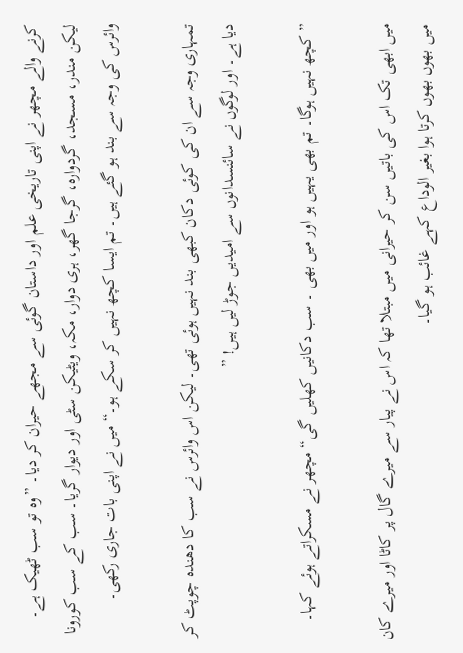کرنے والے مچھر نے اپنی تاریخی علم اور داستان گوئی سے مجھے حیران کر دیا۔ ”وہ تو سب ٹھیک ہے۔ لیکن مندر، مسجد، گردوارہ، گرجا گھر، ہری دوار، مکہ، ویٹیکن سٹی اور دیوار گریا۔ سب کے سب کورونا وائرس کی وجہ سے بند ہو گئے ہیں۔ تم ایسا کچھ نہیں کر سکے ہو۔“ میں نے اپنی بات جاری رکھی۔

تمہاری وجہ سے ان کی کوئی دکان کبھی بند نہیں ہوئی تھی۔ لیکن اس وائرس نے سب کا دھندہ چوپٹ کر دیا ہے۔ اور لوگوں نے سائنسدانوں سے امیدیں جوڑ لیں ہیں! ”

” کچھ نہیں ہوگا۔ تم بھی یہیں ہو اور میں بھی ۔ سب دکانیں کھلیں گی“ مچھر نے مسکراتے ہوئے کہا۔

میں ابھی تک اس کی باتیں سن کر حیرانی میں مبتلا تھا کہ اس نے پیار سے میرے گال پر کاٹا اور میرے کان میں بھوں بھوں کرتا ہوا بغیر الوداع کہے غائب ہو گیا۔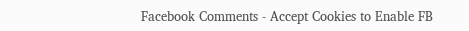Facebook Comments - Accept Cookies to Enable FB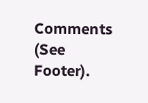Comments (See Footer).